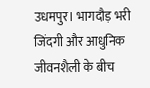उधमपुर। भागदौड़ भरी जिंदगी और आधुनिक जीवनशैली के बीच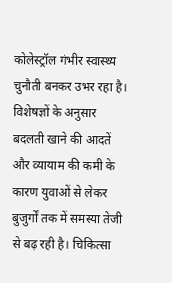कोलेस्ट्रॉल गंभीर स्वास्थ्य चुनौती बनकर उभर रहा है। विशेषज्ञों के अनुसार बदलती खाने की आदतें और व्यायाम की कमी के कारण युवाओं से लेकर बुजुर्गों तक में समस्या तेजी से बढ़ रही है। चिकित्सा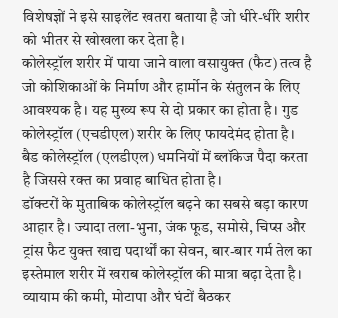विशेषज्ञों ने इसे साइलेंट खतरा बताया है जो धीरे-धीरे शरीर को भीतर से खोखला कर देता है।
कोलेस्ट्रॉल शरीर में पाया जाने वाला वसायुक्त (फैट) तत्व है जो कोशिकाओं के निर्माण और हार्मोन के संतुलन के लिए आवश्यक है। यह मुख्य रूप से दो प्रकार का होता है। गुड कोलेस्ट्रॉल (एचडीएल) शरीर के लिए फायदेमंद होता है। बैड कोलेस्ट्रॉल (एलडीएल) धमनियों में ब्लॉकेज पैदा करता है जिससे रक्त का प्रवाह बाधित होता है।
डॉक्टरों के मुताबिक कोलेस्ट्रॉल बढ़ने का सबसे बड़ा कारण आहार है। ज्यादा तला-भुना, जंक फूड, समोसे, चिप्स और ट्रांस फैट युक्त खाद्य पदार्थों का सेवन, बार-बार गर्म तेल का इस्तेमाल शरीर में खराब कोलेस्ट्रॉल की मात्रा बढ़ा देता है। व्यायाम की कमी, मोटापा और घंटों बैठकर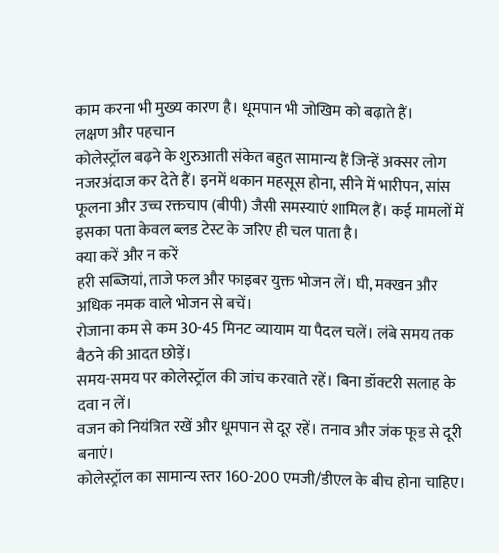काम करना भी मुख्य कारण है। धूमपान भी जोखिम को बढ़ाते हैं।
लक्षण और पहचान
कोलेस्ट्रॉल बढ़ने के शुरुआती संकेत बहुत सामान्य हैं जिन्हें अक्सर लोग नजरअंदाज कर देते हैं। इनमें थकान महसूस होना, सीने में भारीपन, सांस फूलना और उच्च रक्तचाप (बीपी) जैसी समस्याएं शामिल हैं। कई मामलों में इसका पता केवल ब्लड टेस्ट के जरिए ही चल पाता है।
क्या करें और न करें
हरी सब्जियां, ताजे फल और फाइबर युक्त भोजन लें। घी, मक्खन और अधिक नमक वाले भोजन से बचें।
रोजाना कम से कम 30-45 मिनट व्यायाम या पैदल चलें। लंबे समय तक बैठने की आदत छोड़ें।
समय-समय पर कोलेस्ट्रॉल की जांच करवाते रहें। बिना डॉक्टरी सलाह के दवा न लें।
वजन को नियंत्रित रखें और धूमपान से दूर रहें। तनाव और जंक फूड से दूरी बनाएं।
कोलेस्ट्रॉल का सामान्य स्तर 160-200 एमजी/डीएल के बीच होना चाहिए।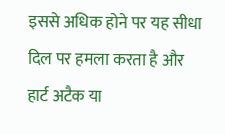इससे अधिक होने पर यह सीधा दिल पर हमला करता है और हार्ट अटैक या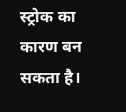स्ट्रोक का कारण बन सकता है।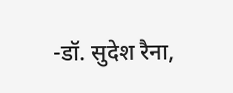-डॉ. सुदेश रैना,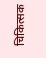चिकित्सक